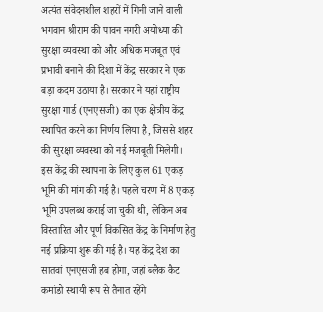अत्यंत संवेदनशील शहरों में गिनी जाने वाली भगवान श्रीराम की पावन नगरी अयोध्या की सुरक्षा व्यवस्था को और अधिक मजबूत एवं प्रभावी बनाने की दिशा में केंद्र सरकार ने एक बड़ा कदम उठाया है। सरकार ने यहां राष्ट्रीय सुरक्षा गार्ड (एनएसजी) का एक क्षेत्रीय केंद्र स्थापित करने का निर्णय लिया है, जिससे शहर की सुरक्षा व्यवस्था को नई मजबूती मिलेगी। इस केंद्र की स्थापना के लिए कुल 61 एकड़ भूमि की मांग की गई है। पहले चरण में 8 एकड़ भूमि उपलब्ध कराई जा चुकी थी, लेकिन अब विस्तारित और पूर्ण विकसित केंद्र के निर्माण हेतु नई प्रक्रिया शुरू की गई है। यह केंद्र देश का सातवां एनएसजी हब होगा, जहां ब्लैक कैट कमांडो स्थायी रूप से तैनात रहेंगे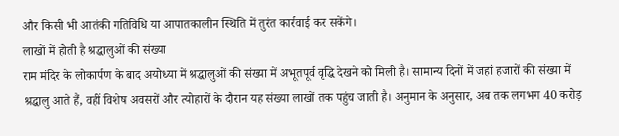और किसी भी आतंकी गतिविधि या आपातकालीन स्थिति में तुरंत कार्रवाई कर सकेंगे।
लाखों में होती है श्रद्धालुओं की संख्या
राम मंदिर के लोकार्पण के बाद अयोध्या में श्रद्धालुओं की संख्या में अभूतपूर्व वृद्धि देखने को मिली है। सामान्य दिनों में जहां हजारों की संख्या में श्रद्धालु आते हैं, वहीं विशेष अवसरों और त्योहारों के दौरान यह संख्या लाखों तक पहुंच जाती है। अनुमान के अनुसार, अब तक लगभग 40 करोड़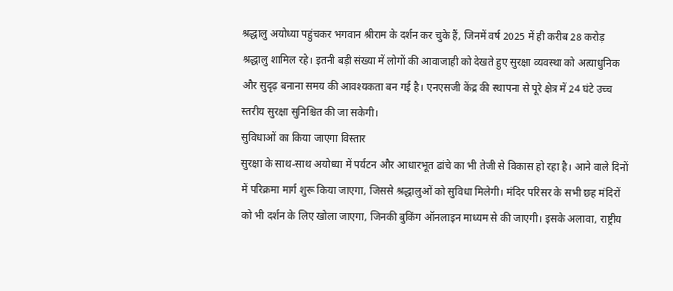श्रद्धालु अयोध्या पहुंचकर भगवान श्रीराम के दर्शन कर चुके हैं, जिनमें वर्ष 2025 में ही करीब 28 करोड़ श्रद्धालु शामिल रहे। इतनी बड़ी संख्या में लोगों की आवाजाही को देखते हुए सुरक्षा व्यवस्था को अत्याधुनिक और सुदृढ़ बनाना समय की आवश्यकता बन गई है। एनएसजी केंद्र की स्थापना से पूरे क्षेत्र में 24 घंटे उच्च स्तरीय सुरक्षा सुनिश्चित की जा सकेगी।
सुविधाओं का किया जाएगा विस्तार
सुरक्षा के साथ-साथ अयोध्या में पर्यटन और आधारभूत ढांचे का भी तेजी से विकास हो रहा है। आने वाले दिनों में परिक्रमा मार्ग शुरू किया जाएगा, जिससे श्रद्धालुओं को सुविधा मिलेगी। मंदिर परिसर के सभी छह मंदिरों को भी दर्शन के लिए खोला जाएगा, जिनकी बुकिंग ऑनलाइन माध्यम से की जाएगी। इसके अलावा, राष्ट्रीय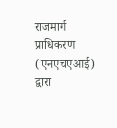राजमार्ग प्राधिकरण (एनएचएआई) द्वारा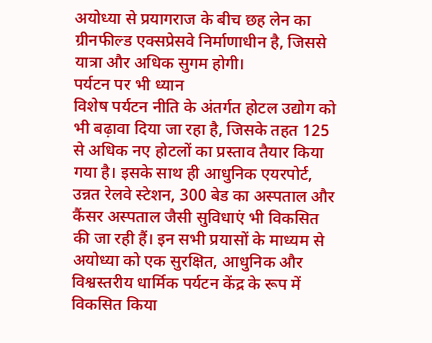अयोध्या से प्रयागराज के बीच छह लेन का ग्रीनफील्ड एक्सप्रेसवे निर्माणाधीन है, जिससे यात्रा और अधिक सुगम होगी।
पर्यटन पर भी ध्यान
विशेष पर्यटन नीति के अंतर्गत होटल उद्योग को भी बढ़ावा दिया जा रहा है, जिसके तहत 125 से अधिक नए होटलों का प्रस्ताव तैयार किया गया है। इसके साथ ही आधुनिक एयरपोर्ट, उन्नत रेलवे स्टेशन, 300 बेड का अस्पताल और कैंसर अस्पताल जैसी सुविधाएं भी विकसित की जा रही हैं। इन सभी प्रयासों के माध्यम से अयोध्या को एक सुरक्षित, आधुनिक और विश्वस्तरीय धार्मिक पर्यटन केंद्र के रूप में विकसित किया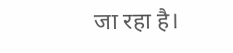जा रहा है।